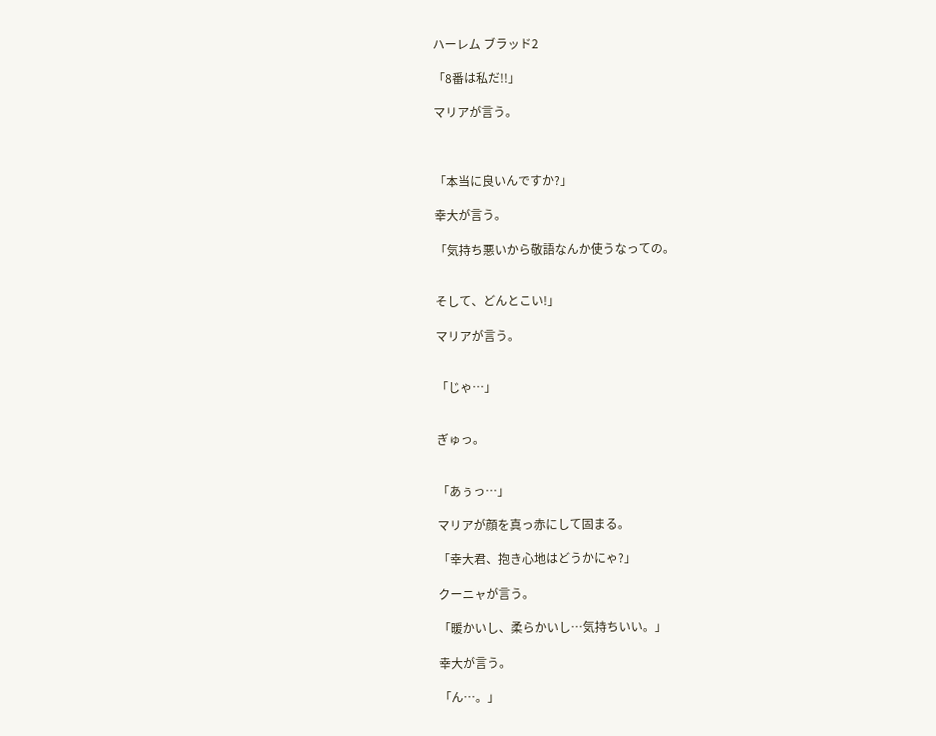ハーレム ブラッド2

「8番は私だ!!」

マリアが言う。



「本当に良いんですか?」

幸大が言う。

「気持ち悪いから敬語なんか使うなっての。


そして、どんとこい!」

マリアが言う。


「じゃ…」


ぎゅっ。


「あぅっ…」

マリアが顔を真っ赤にして固まる。

「幸大君、抱き心地はどうかにゃ?」

クーニャが言う。

「暖かいし、柔らかいし…気持ちいい。」

幸大が言う。

「ん…。」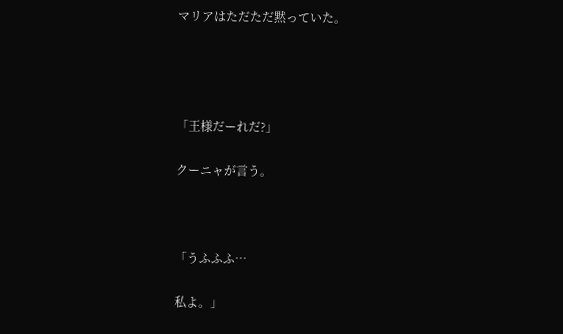マリアはただただ黙っていた。




「王様だーれだ?」

クーニャが言う。



「うふふふ…

私よ。」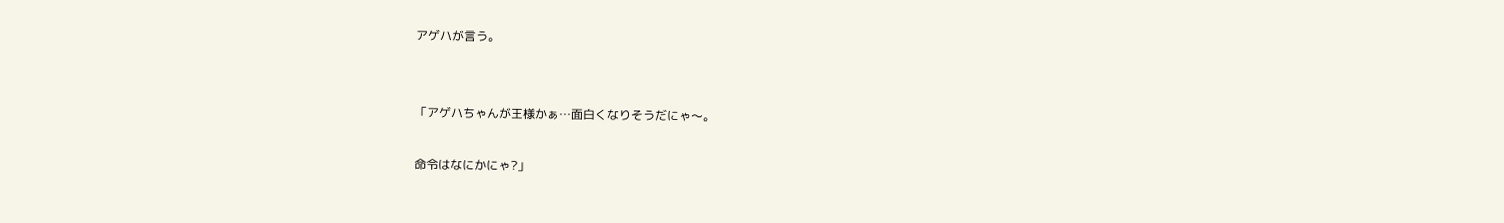アゲハが言う。


「アゲハちゃんが王様かぁ…面白くなりそうだにゃ〜。

命令はなにかにゃ?」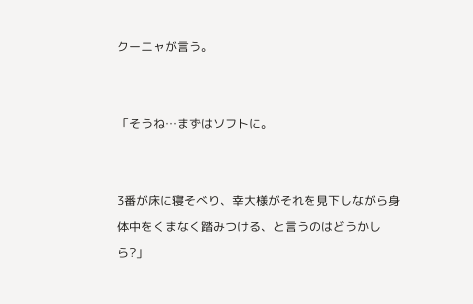クーニャが言う。


「そうね…まずはソフトに。


3番が床に寝そべり、幸大様がそれを見下しながら身体中をくまなく踏みつける、と言うのはどうかしら?」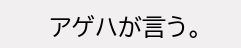アゲハが言う。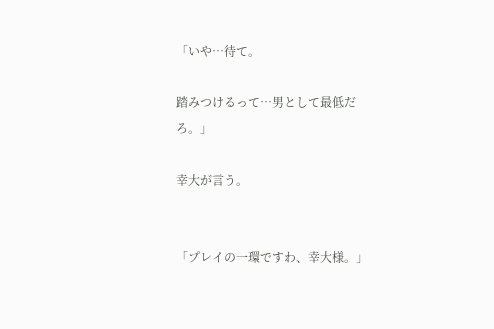「いや…待て。

踏みつけるって…男として最低だろ。」

幸大が言う。


「プレイの一環ですわ、幸大様。」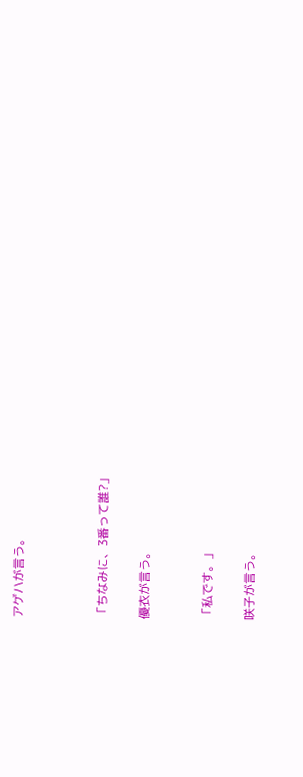アゲハが言う。



「ちなみに、3番って誰?」

優衣が言う。


「私です。」

咲子が言う。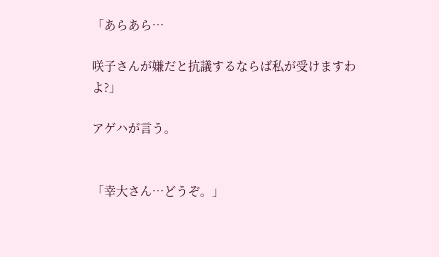「あらあら…

咲子さんが嫌だと抗議するならば私が受けますわよ?」

アゲハが言う。


「幸大さん…どうぞ。」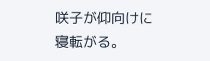咲子が仰向けに寝転がる。